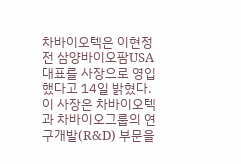차바이오텍은 이현정 전 삼양바이오팜USA 대표를 사장으로 영입했다고 14일 밝혔다. 이 사장은 차바이오텍과 차바이오그룹의 연구개발(R&D) 부문을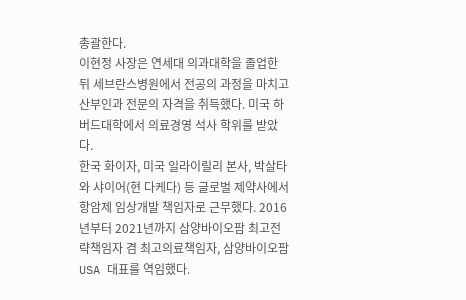총괄한다.
이현정 사장은 연세대 의과대학을 졸업한 뒤 세브란스병원에서 전공의 과정을 마치고 산부인과 전문의 자격을 취득했다. 미국 하버드대학에서 의료경영 석사 학위를 받았다.
한국 화이자, 미국 일라이릴리 본사, 박살타와 샤이어(현 다케다) 등 글로벌 제약사에서 항암제 임상개발 책임자로 근무했다. 2016년부터 2021년까지 삼양바이오팜 최고전략책임자 겸 최고의료책임자, 삼양바이오팜USA 대표를 역임했다.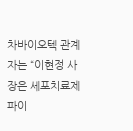차바이오텍 관계자는 “이현정 사장은 세포치료제 파이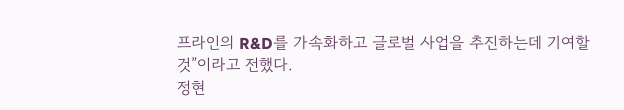프라인의 R&D를 가속화하고 글로벌 사업을 추진하는데 기여할 것”이라고 전했다.
정현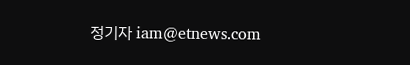정기자 iam@etnews.com